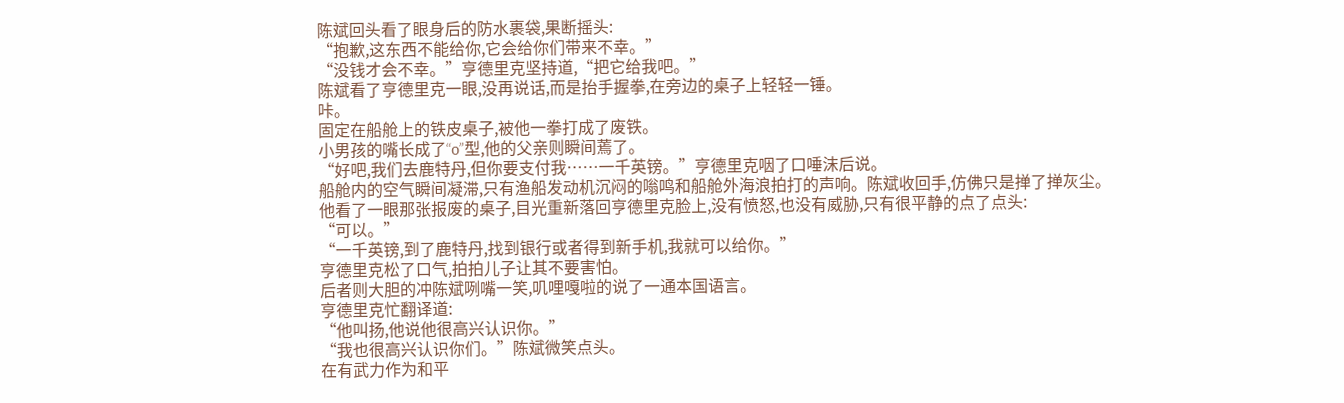陈斌回头看了眼身后的防水裹袋,果断摇头:
“抱歉,这东西不能给你,它会给你们带来不幸。”
“没钱才会不幸。”亨德里克坚持道,“把它给我吧。”
陈斌看了亨德里克一眼,没再说话,而是抬手握拳,在旁边的桌子上轻轻一锤。
咔。
固定在船舱上的铁皮桌子,被他一拳打成了废铁。
小男孩的嘴长成了“o”型,他的父亲则瞬间蔫了。
“好吧,我们去鹿特丹,但你要支付我……一千英镑。”亨德里克咽了口唾沫后说。
船舱内的空气瞬间凝滞,只有渔船发动机沉闷的嗡鸣和船舱外海浪拍打的声响。陈斌收回手,仿佛只是掸了掸灰尘。
他看了一眼那张报废的桌子,目光重新落回亨德里克脸上,没有愤怒,也没有威胁,只有很平静的点了点头:
“可以。”
“一千英镑,到了鹿特丹,找到银行或者得到新手机,我就可以给你。”
亨德里克松了口气,拍拍儿子让其不要害怕。
后者则大胆的冲陈斌咧嘴一笑,叽哩嘎啦的说了一通本国语言。
亨德里克忙翻译道:
“他叫扬,他说他很高兴认识你。”
“我也很高兴认识你们。”陈斌微笑点头。
在有武力作为和平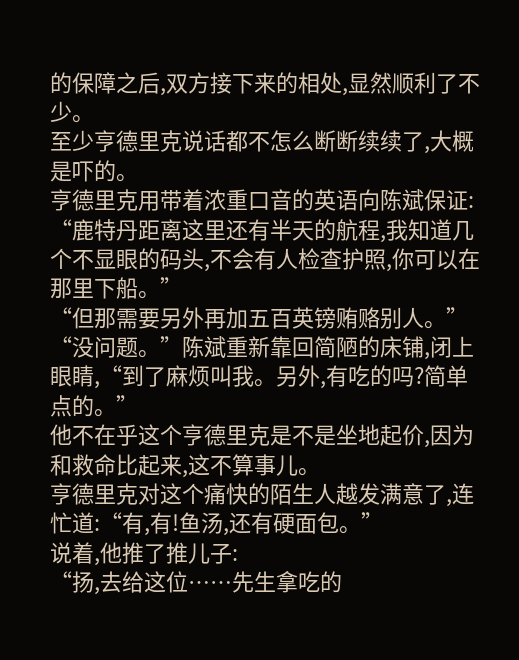的保障之后,双方接下来的相处,显然顺利了不少。
至少亨德里克说话都不怎么断断续续了,大概是吓的。
亨德里克用带着浓重口音的英语向陈斌保证:
“鹿特丹距离这里还有半天的航程,我知道几个不显眼的码头,不会有人检查护照,你可以在那里下船。”
“但那需要另外再加五百英镑贿赂别人。”
“没问题。”陈斌重新靠回简陋的床铺,闭上眼睛,“到了麻烦叫我。另外,有吃的吗?简单点的。”
他不在乎这个亨德里克是不是坐地起价,因为和救命比起来,这不算事儿。
亨德里克对这个痛快的陌生人越发满意了,连忙道:“有,有!鱼汤,还有硬面包。”
说着,他推了推儿子:
“扬,去给这位……先生拿吃的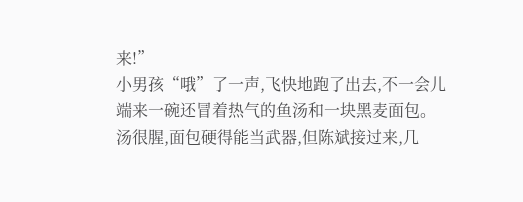来!”
小男孩“哦”了一声,飞快地跑了出去,不一会儿端来一碗还冒着热气的鱼汤和一块黑麦面包。
汤很腥,面包硬得能当武器,但陈斌接过来,几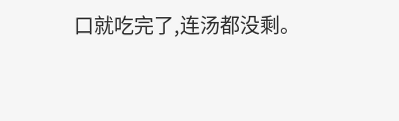口就吃完了,连汤都没剩。